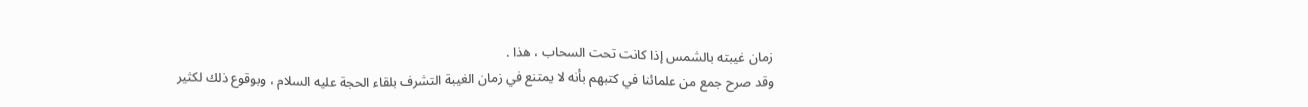زمان غيبته بالشمس إذا كانت تحت السحاب ، هذا .
وقد صرح جمع من علمائنا في كتبهم بأنه لا يمتنع في زمان الغيبة التشرف بلقاء الحجة عليه السلام ، وبوقوع ذلك لكثير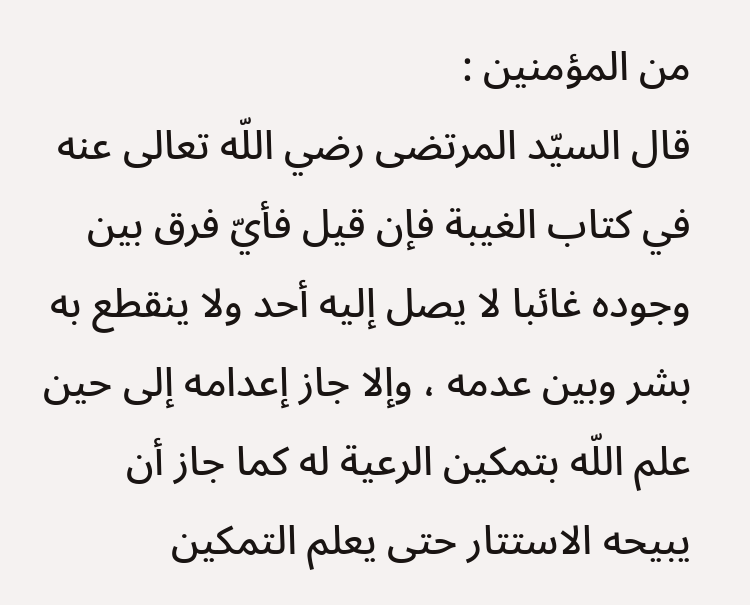من المؤمنين :
قال السيّد المرتضى رضي اللّه تعالى عنه في كتاب الغيبة فإن قيل فأيّ فرق بين وجوده غائبا لا يصل إليه أحد ولا ينقطع به بشر وبين عدمه ، وإلا جاز إعدامه إلى حين علم اللّه بتمكين الرعية له كما جاز أن يبيحه الاستتار حتى يعلم التمكين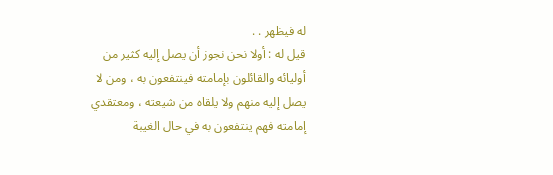له فيظهر . .
قيل له : أولا نحن نجوز أن يصل إليه كثير من أوليائه والقائلون بإمامته فينتفعون به ، ومن لا يصل إليه منهم ولا يلقاه من شيعته ، ومعتقدي إمامته فهم ينتفعون به في حال الغيبة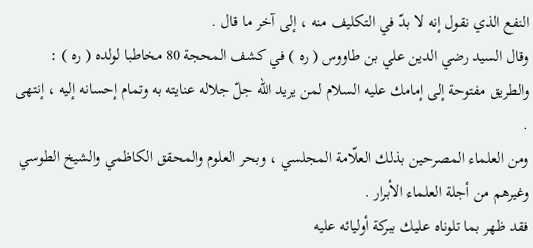النفع الذي نقول إنه لا بدّ في التكليف منه ، إلى آخر ما قال .
وقال السيد رضي الدين علي بن طاووس ( ره ) في كشف المحجة 80 مخاطبا لولده ( ره ) : والطريق مفتوحة إلى إمامك عليه السلام لمن يريد اللّه جلّ جلاله عنايته به وتمام إحسانه إليه ، إنتهى .
ومن العلماء المصرحين بذلك العلّامة المجلسي ، وبحر العلوم والمحقق الكاظمي والشيخ الطوسي وغيرهم من أجلة العلماء الأبرار .
فقد ظهر بما تلوناه عليك ببركة أوليائه عليه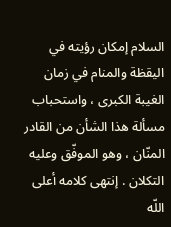السلام إمكان رؤيته في اليقظة والمنام في زمان الغيبة الكبرى ، واستحباب مسألة هذا الشأن من القادر المنّان ، وهو الموفّق وعليه التكلان . إنتهى كلامه أعلى اللّه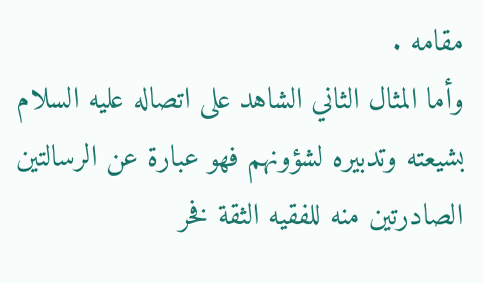مقامه .
وأما المثال الثاني الشاهد على اتصاله عليه السلام بشيعته وتدبيره لشؤونهم فهو عبارة عن الرسالتين الصادرتين منه للفقيه الثقة فخر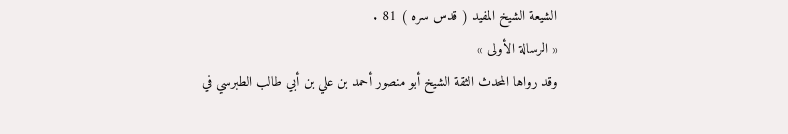الشيعة الشيخ المفيد ( قدس سره ) 81 .
« الرسالة الأولى »
وقد رواها المحدث الثقة الشيخ أبو منصور أحمد بن علي بن أبي طالب الطبرسي في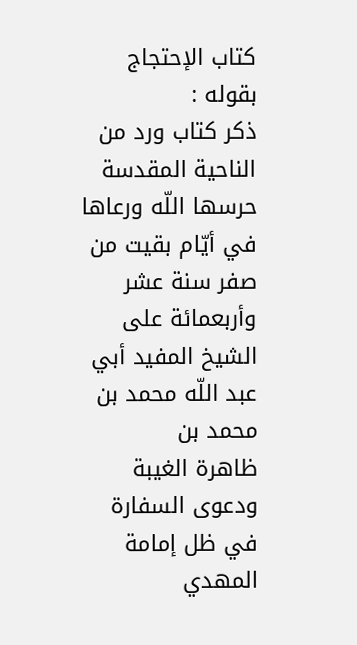كتاب الإحتجاج بقوله :
ذكر كتاب ورد من الناحية المقدسة حرسها اللّه ورعاها في أيّام بقيت من صفر سنة عشر وأربعمائة على الشيخ المفيد أبي عبد اللّه محمد بن محمد بن
ظاهرة الغيبة ودعوى السفارة في ظل إمامة المهدي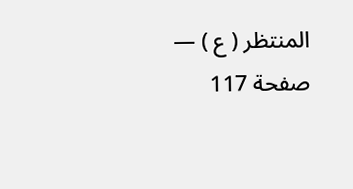المنتظر ( ع ) — صفحة 117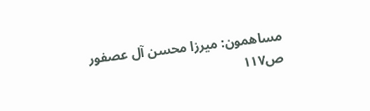مساهمون: ميرزا محسن آل عصفور
ص١١٧